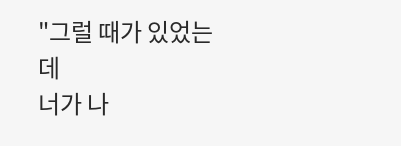"그럴 때가 있었는데
너가 나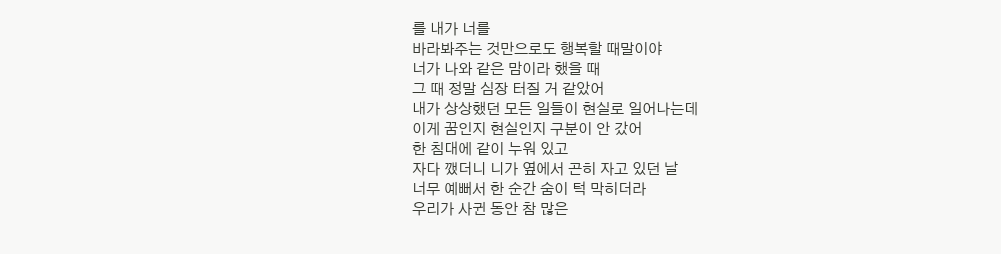를 내가 너를
바라봐주는 것만으로도 행복할 때말이야
너가 나와 같은 맘이라 했을 때
그 때 정말 심장 터질 거 같았어
내가 상상했던 모든 일들이 현실로 일어나는데
이게 꿈인지 현실인지 구분이 안 갔어
한 침대에 같이 누워 있고
자다 깼더니 니가 옆에서 곤히 자고 있던 날
너무 예뻐서 한 순간 숨이 턱 막히더라
우리가 사귄 동안 참 많은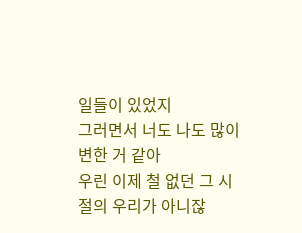일들이 있었지
그러면서 너도 나도 많이 변한 거 같아
우린 이제 철 없던 그 시절의 우리가 아니잖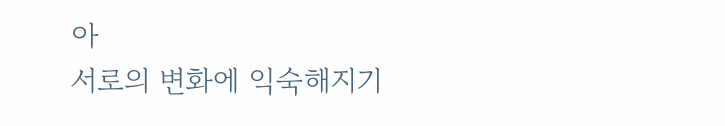아
서로의 변화에 익숙해지기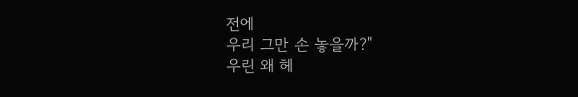전에
우리 그만 손 놓을까?"
우린 왜 헤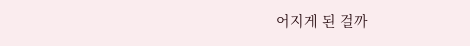어지게 된 걸까